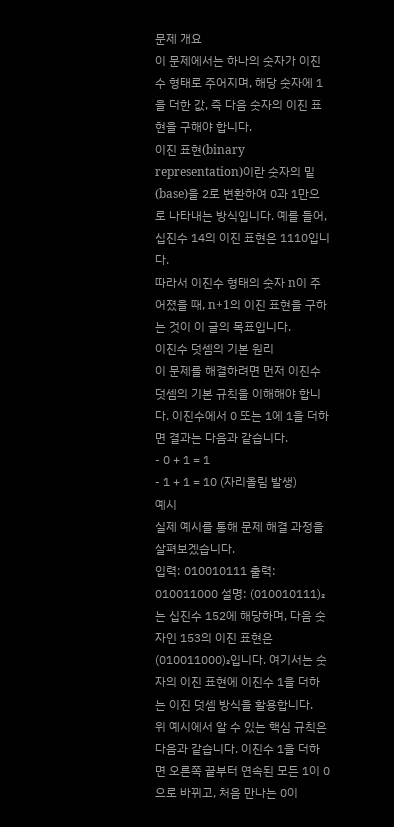문제 개요
이 문제에서는 하나의 숫자가 이진수 형태로 주어지며, 해당 숫자에 1을 더한 값, 즉 다음 숫자의 이진 표현을 구해야 합니다.
이진 표현(binary representation)이란 숫자의 밑(base)을 2로 변환하여 0과 1만으로 나타내는 방식입니다. 예를 들어, 십진수 14의 이진 표현은 1110입니다.
따라서 이진수 형태의 숫자 n이 주어졌을 때, n+1의 이진 표현을 구하는 것이 이 글의 목표입니다.
이진수 덧셈의 기본 원리
이 문제를 해결하려면 먼저 이진수 덧셈의 기본 규칙을 이해해야 합니다. 이진수에서 0 또는 1에 1을 더하면 결과는 다음과 같습니다.
- 0 + 1 = 1
- 1 + 1 = 10 (자리올림 발생)
예시
실제 예시를 통해 문제 해결 과정을 살펴보겠습니다.
입력: 010010111 출력: 010011000 설명: (010010111)₂는 십진수 152에 해당하며, 다음 숫자인 153의 이진 표현은 (010011000)₂입니다. 여기서는 숫자의 이진 표현에 이진수 1을 더하는 이진 덧셈 방식을 활용합니다.
위 예시에서 알 수 있는 핵심 규칙은 다음과 같습니다. 이진수 1을 더하면 오른쪽 끝부터 연속된 모든 1이 0으로 바뀌고, 처음 만나는 0이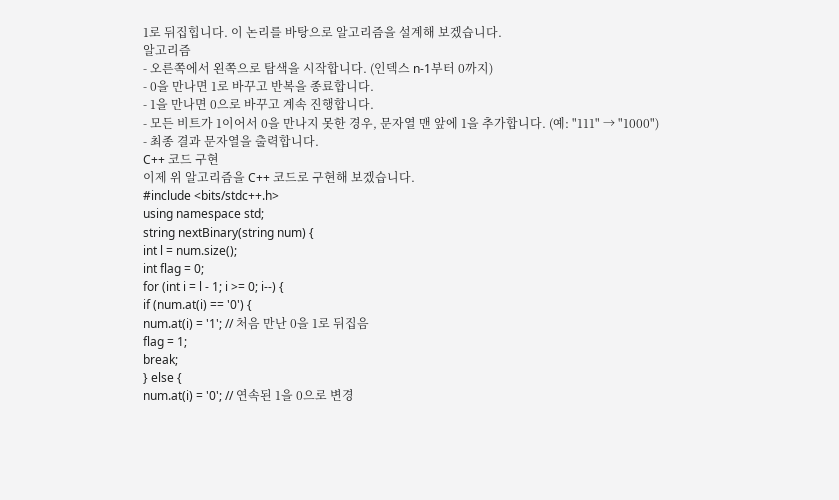1로 뒤집힙니다. 이 논리를 바탕으로 알고리즘을 설계해 보겠습니다.
알고리즘
- 오른쪽에서 왼쪽으로 탐색을 시작합니다. (인덱스 n-1부터 0까지)
- 0을 만나면 1로 바꾸고 반복을 종료합니다.
- 1을 만나면 0으로 바꾸고 계속 진행합니다.
- 모든 비트가 1이어서 0을 만나지 못한 경우, 문자열 맨 앞에 1을 추가합니다. (예: "111" → "1000")
- 최종 결과 문자열을 출력합니다.
C++ 코드 구현
이제 위 알고리즘을 C++ 코드로 구현해 보겠습니다.
#include <bits/stdc++.h>
using namespace std;
string nextBinary(string num) {
int l = num.size();
int flag = 0;
for (int i = l - 1; i >= 0; i--) {
if (num.at(i) == '0') {
num.at(i) = '1'; // 처음 만난 0을 1로 뒤집음
flag = 1;
break;
} else {
num.at(i) = '0'; // 연속된 1을 0으로 변경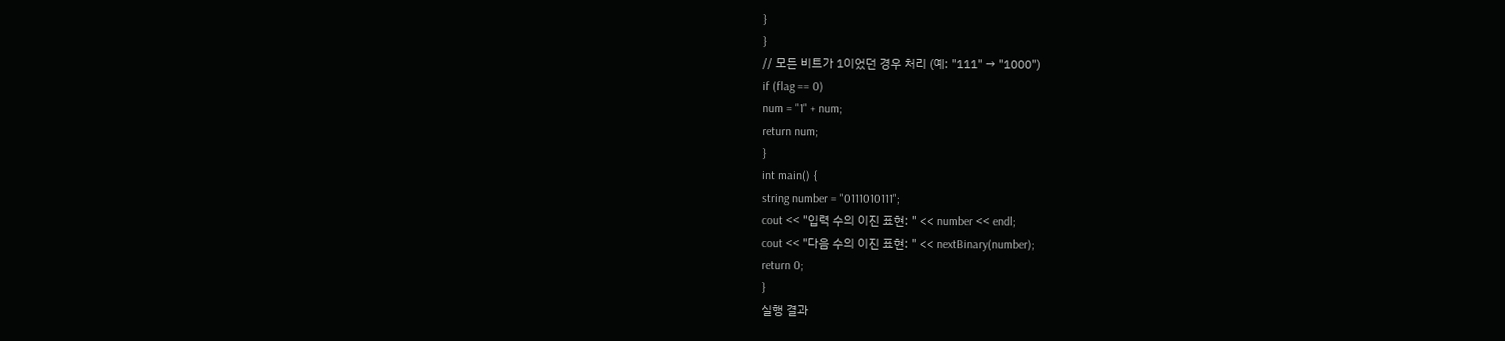}
}
// 모든 비트가 1이었던 경우 처리 (예: "111" → "1000")
if (flag == 0)
num = "1" + num;
return num;
}
int main() {
string number = "0111010111";
cout << "입력 수의 이진 표현: " << number << endl;
cout << "다음 수의 이진 표현: " << nextBinary(number);
return 0;
}
실행 결과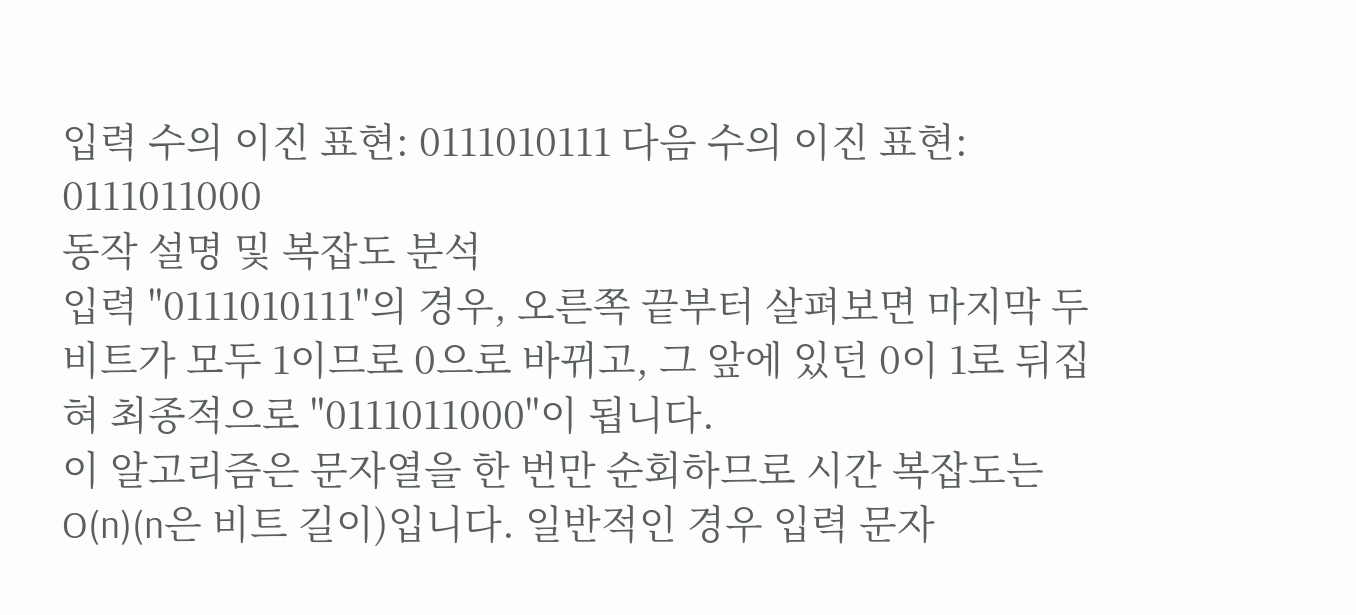입력 수의 이진 표현: 0111010111 다음 수의 이진 표현: 0111011000
동작 설명 및 복잡도 분석
입력 "0111010111"의 경우, 오른쪽 끝부터 살펴보면 마지막 두 비트가 모두 1이므로 0으로 바뀌고, 그 앞에 있던 0이 1로 뒤집혀 최종적으로 "0111011000"이 됩니다.
이 알고리즘은 문자열을 한 번만 순회하므로 시간 복잡도는 O(n)(n은 비트 길이)입니다. 일반적인 경우 입력 문자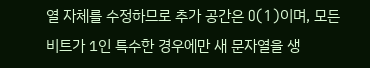열 자체를 수정하므로 추가 공간은 O(1)이며, 모든 비트가 1인 특수한 경우에만 새 문자열을 생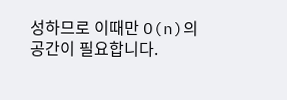성하므로 이때만 O(n)의 공간이 필요합니다.